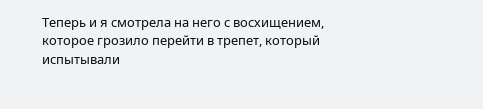Теперь и я смотрела на него с восхищением, которое грозило перейти в трепет, который испытывали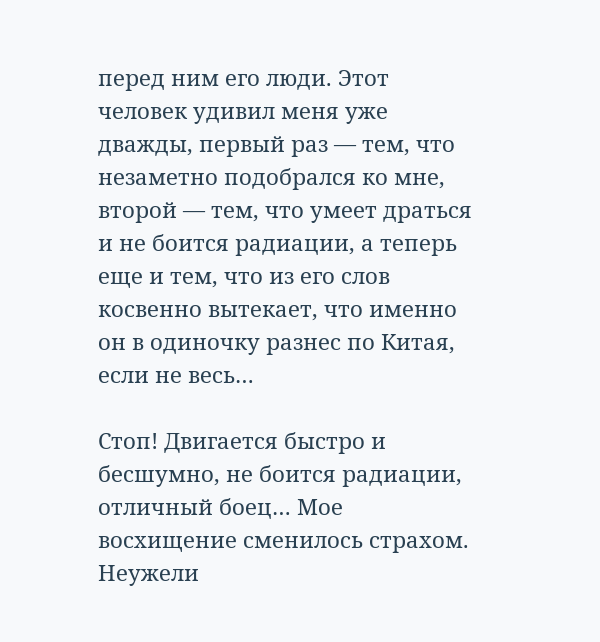перед ним его люди. Этот человек удивил меня уже дважды, первый раз — тем, что незаметно подобрался ко мне, второй — тем, что умеет драться и не боится радиации, а теперь еще и тем, что из его слов косвенно вытекает, что именно он в одиночку разнес по Китая, если не весь…

Стоп! Двигается быстро и бесшумно, не боится радиации, отличный боец… Мое восхищение сменилось страхом. Неужели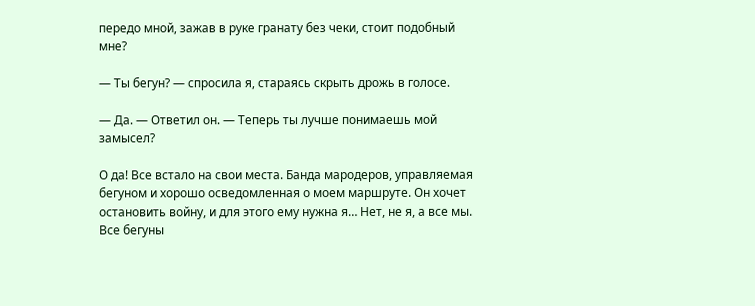передо мной, зажав в руке гранату без чеки, стоит подобный мне?

— Ты бегун? — спросила я, стараясь скрыть дрожь в голосе.

— Да. — Ответил он. — Теперь ты лучше понимаешь мой замысел?

О да! Все встало на свои места. Банда мародеров, управляемая бегуном и хорошо осведомленная о моем маршруте. Он хочет остановить войну, и для этого ему нужна я… Нет, не я, а все мы. Все бегуны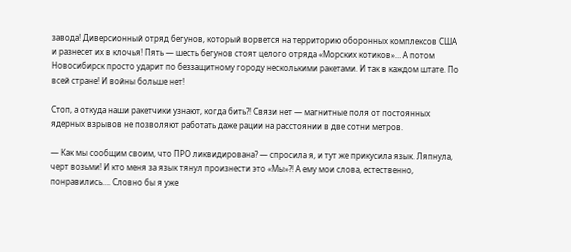завода! Диверсионный отряд бегунов, который ворвется на территорию оборонных комплексов США и разнесет их в клочья! Пять — шесть бегунов стоят целого отряда «Морских котиков»… А потом Новосибирск просто ударит по беззащитному городу несколькими ракетами. И так в каждом штате. По всей стране! И войны больше нет!

Стоп, а откуда наши ракетчики узнают, когда бить?! Связи нет — магнитные поля от постоянных ядерных взрывов не позволяют работать даже рации на расстоянии в две сотни метров.

— Как мы сообщим своим, что ПРО ликвидирована? — спросила я, и тут же прикусила язык. Ляпнула, черт возьми! И кто меня за язык тянул произнести это «Мы»?! А ему мои слова, естественно, понравились…. Словно бы я уже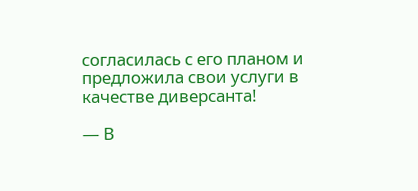согласилась с его планом и предложила свои услуги в качестве диверсанта!

— В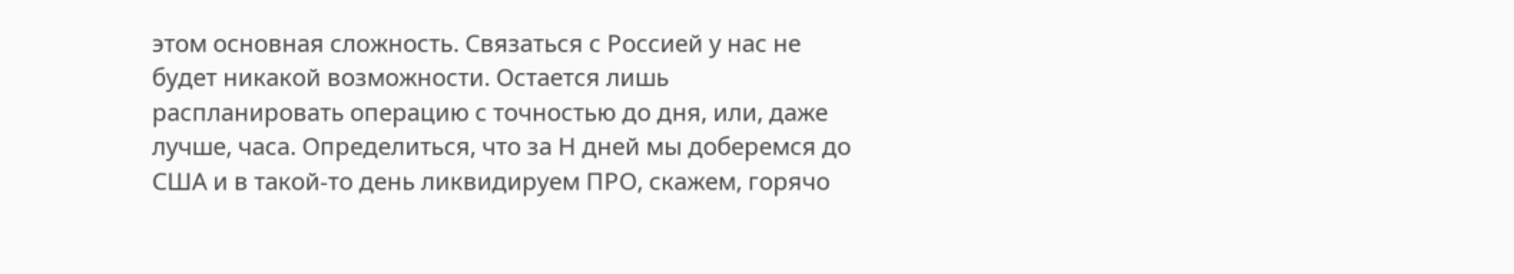этом основная сложность. Связаться с Россией у нас не будет никакой возможности. Остается лишь распланировать операцию с точностью до дня, или, даже лучше, часа. Определиться, что за Н дней мы доберемся до США и в такой-то день ликвидируем ПРО, скажем, горячо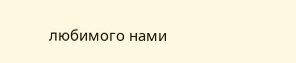любимого нами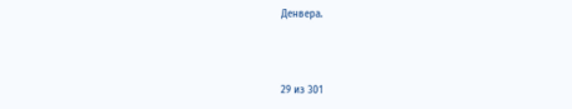Денвера.



29 из 301